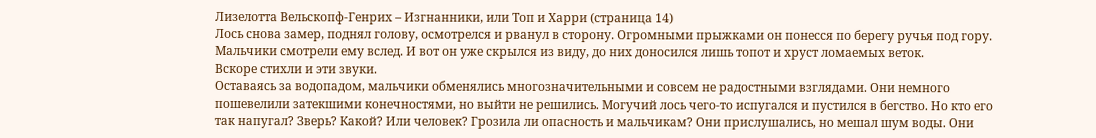Лизелотта Вельскопф-Генрих – Изгнанники, или Топ и Харри (страница 14)
Лось снова замер, поднял голову, осмотрелся и рванул в сторону. Огромными прыжками он понесся по берегу ручья под гору. Мальчики смотрели ему вслед. И вот он уже скрылся из виду, до них доносился лишь топот и хруст ломаемых веток.
Вскоре стихли и эти звуки.
Оставаясь за водопадом, мальчики обменялись многозначительными и совсем не радостными взглядами. Они немного пошевелили затекшими конечностями, но выйти не решились. Могучий лось чего-то испугался и пустился в бегство. Но кто его так напугал? Зверь? Какой? Или человек? Грозила ли опасность и мальчикам? Они прислушались, но мешал шум воды. Они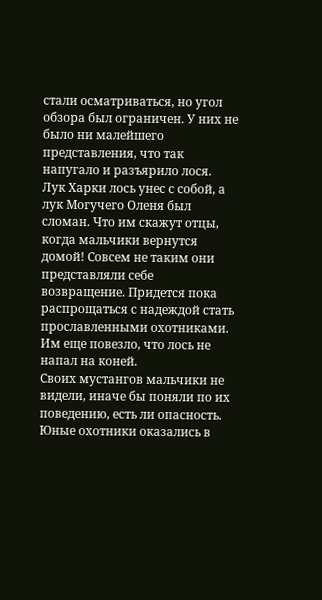стали осматриваться, но угол обзора был ограничен. У них не было ни малейшего представления, что так напугало и разъярило лося.
Лук Харки лось унес с собой, а лук Могучего Оленя был сломан. Что им скажут отцы, когда мальчики вернутся домой! Совсем не таким они представляли себе возвращение. Придется пока распрощаться с надеждой стать прославленными охотниками. Им еще повезло, что лось не напал на коней.
Своих мустангов мальчики не видели, иначе бы поняли по их поведению, есть ли опасность. Юные охотники оказались в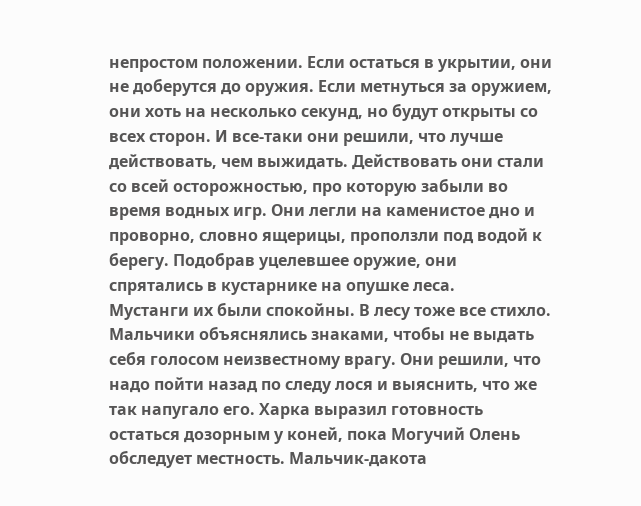непростом положении. Если остаться в укрытии, они не доберутся до оружия. Если метнуться за оружием, они хоть на несколько секунд, но будут открыты со всех сторон. И все-таки они решили, что лучше действовать, чем выжидать. Действовать они стали со всей осторожностью, про которую забыли во время водных игр. Они легли на каменистое дно и проворно, словно ящерицы, проползли под водой к берегу. Подобрав уцелевшее оружие, они спрятались в кустарнике на опушке леса.
Мустанги их были спокойны. В лесу тоже все стихло.
Мальчики объяснялись знаками, чтобы не выдать себя голосом неизвестному врагу. Они решили, что надо пойти назад по следу лося и выяснить, что же так напугало его. Харка выразил готовность остаться дозорным у коней, пока Могучий Олень обследует местность. Мальчик-дакота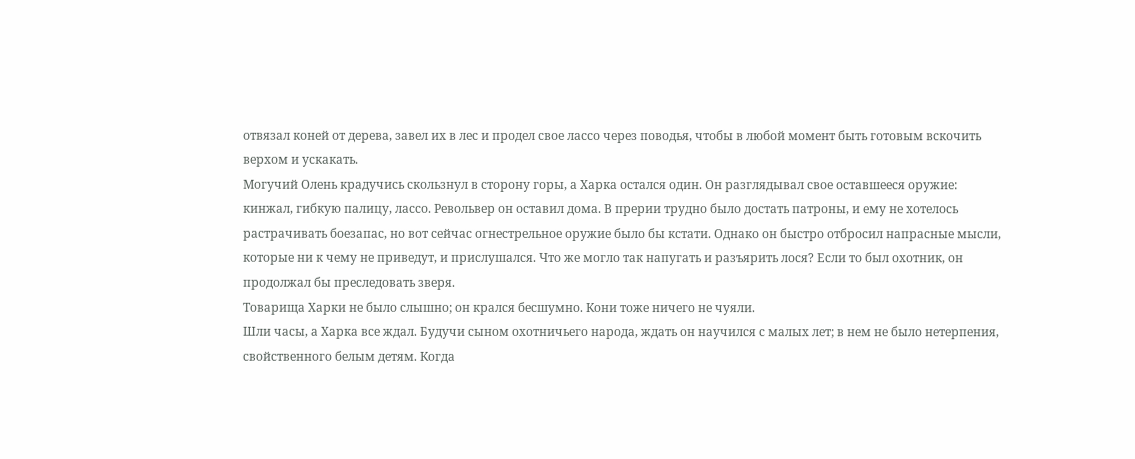отвязал коней от дерева, завел их в лес и продел свое лассо через поводья, чтобы в любой момент быть готовым вскочить верхом и ускакать.
Могучий Олень крадучись скользнул в сторону горы, а Харка остался один. Он разглядывал свое оставшееся оружие: кинжал, гибкую палицу, лассо. Револьвер он оставил дома. В прерии трудно было достать патроны, и ему не хотелось растрачивать боезапас, но вот сейчас огнестрельное оружие было бы кстати. Однако он быстро отбросил напрасные мысли, которые ни к чему не приведут, и прислушался. Что же могло так напугать и разъярить лося? Если то был охотник, он продолжал бы преследовать зверя.
Товарища Харки не было слышно; он крался бесшумно. Кони тоже ничего не чуяли.
Шли часы, а Харка все ждал. Будучи сыном охотничьего народа, ждать он научился с малых лет; в нем не было нетерпения, свойственного белым детям. Когда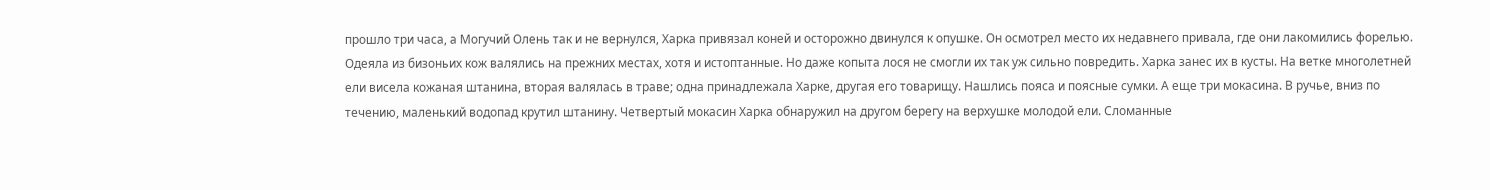прошло три часа, а Могучий Олень так и не вернулся, Харка привязал коней и осторожно двинулся к опушке. Он осмотрел место их недавнего привала, где они лакомились форелью. Одеяла из бизоньих кож валялись на прежних местах, хотя и истоптанные. Но даже копыта лося не смогли их так уж сильно повредить. Харка занес их в кусты. На ветке многолетней ели висела кожаная штанина, вторая валялась в траве; одна принадлежала Харке, другая его товарищу. Нашлись пояса и поясные сумки. А еще три мокасина. В ручье, вниз по течению, маленький водопад крутил штанину. Четвертый мокасин Харка обнаружил на другом берегу на верхушке молодой ели. Сломанные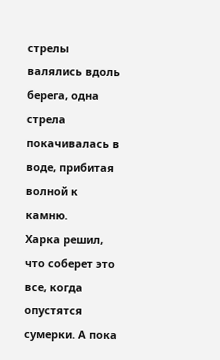стрелы валялись вдоль берега, одна стрела покачивалась в воде, прибитая волной к камню.
Харка решил, что соберет это все, когда опустятся сумерки. А пока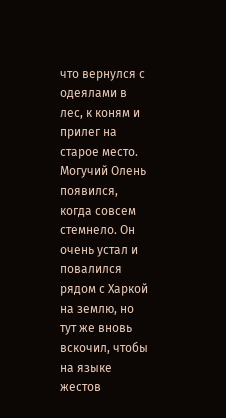что вернулся с одеялами в лес, к коням и прилег на старое место. Могучий Олень появился, когда совсем стемнело. Он очень устал и повалился рядом с Харкой на землю, но тут же вновь вскочил, чтобы на языке жестов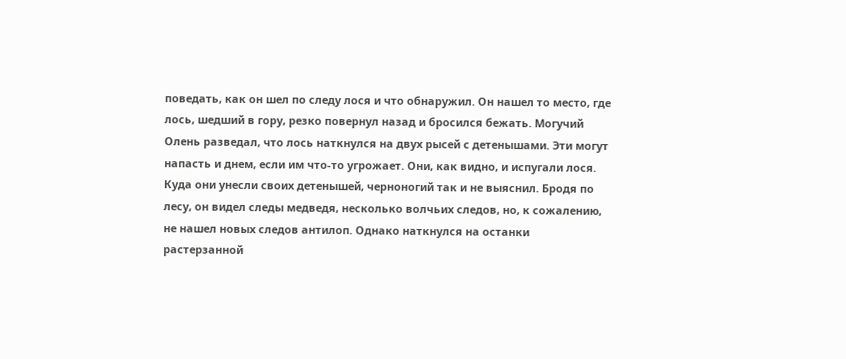поведать, как он шел по следу лося и что обнаружил. Он нашел то место, где лось, шедший в гору, резко повернул назад и бросился бежать. Могучий Олень разведал, что лось наткнулся на двух рысей с детенышами. Эти могут напасть и днем, если им что-то угрожает. Они, как видно, и испугали лося. Куда они унесли своих детенышей, черноногий так и не выяснил. Бродя по лесу, он видел следы медведя, несколько волчьих следов, но, к сожалению, не нашел новых следов антилоп. Однако наткнулся на останки растерзанной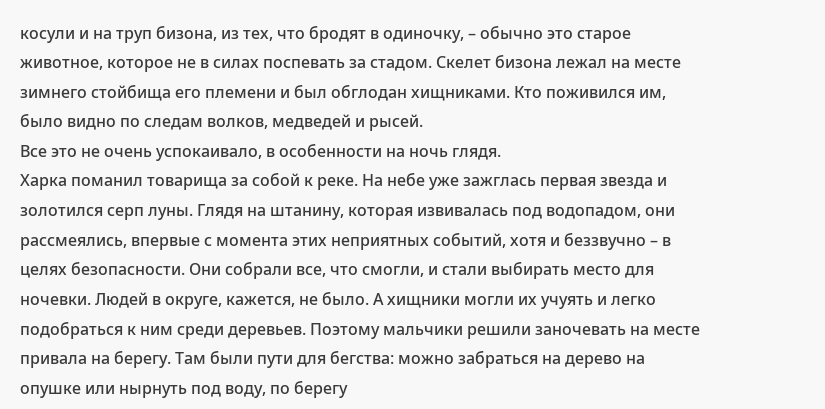косули и на труп бизона, из тех, что бродят в одиночку, – обычно это старое животное, которое не в силах поспевать за стадом. Скелет бизона лежал на месте зимнего стойбища его племени и был обглодан хищниками. Кто поживился им, было видно по следам волков, медведей и рысей.
Все это не очень успокаивало, в особенности на ночь глядя.
Харка поманил товарища за собой к реке. На небе уже зажглась первая звезда и золотился серп луны. Глядя на штанину, которая извивалась под водопадом, они рассмеялись, впервые с момента этих неприятных событий, хотя и беззвучно – в целях безопасности. Они собрали все, что смогли, и стали выбирать место для ночевки. Людей в округе, кажется, не было. А хищники могли их учуять и легко подобраться к ним среди деревьев. Поэтому мальчики решили заночевать на месте привала на берегу. Там были пути для бегства: можно забраться на дерево на опушке или нырнуть под воду, по берегу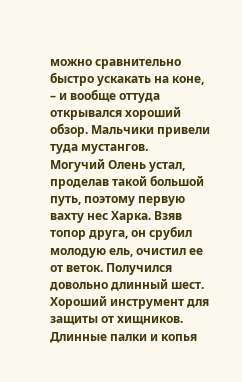можно сравнительно быстро ускакать на коне, – и вообще оттуда открывался хороший обзор. Мальчики привели туда мустангов.
Могучий Олень устал, проделав такой большой путь, поэтому первую вахту нес Харка. Взяв топор друга, он срубил молодую ель, очистил ее от веток. Получился довольно длинный шест. Хороший инструмент для защиты от хищников. Длинные палки и копья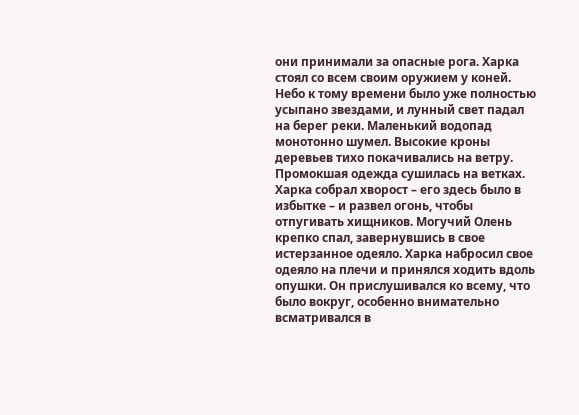они принимали за опасные рога. Харка стоял со всем своим оружием у коней. Небо к тому времени было уже полностью усыпано звездами, и лунный свет падал на берег реки. Маленький водопад монотонно шумел. Высокие кроны деревьев тихо покачивались на ветру.
Промокшая одежда сушилась на ветках. Харка собрал хворост – его здесь было в избытке – и развел огонь, чтобы отпугивать хищников. Могучий Олень крепко спал, завернувшись в свое истерзанное одеяло. Харка набросил свое одеяло на плечи и принялся ходить вдоль опушки. Он прислушивался ко всему, что было вокруг, особенно внимательно всматривался в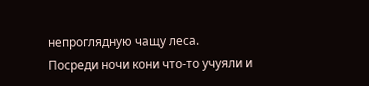непроглядную чащу леса.
Посреди ночи кони что-то учуяли и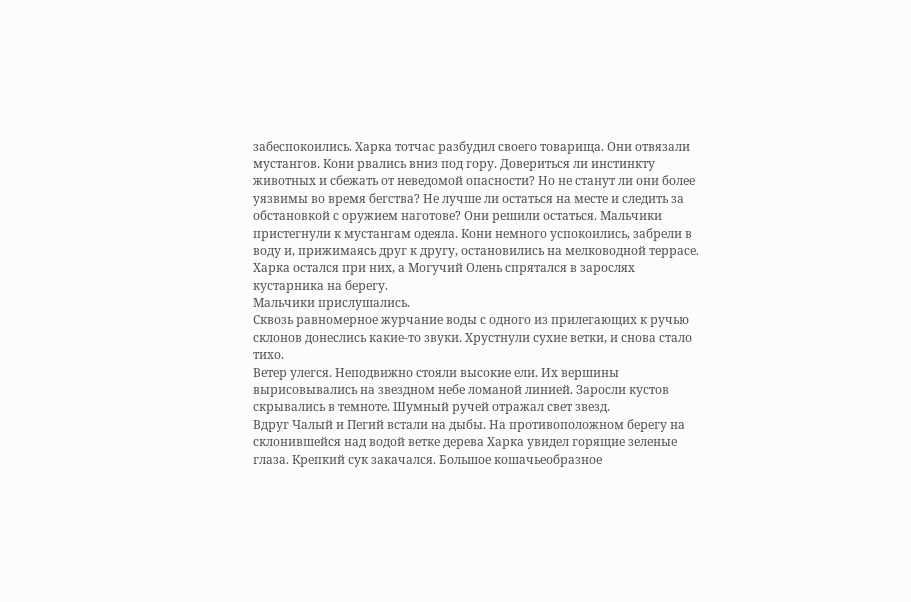забеспокоились. Харка тотчас разбудил своего товарища. Они отвязали мустангов. Кони рвались вниз под гору. Довериться ли инстинкту животных и сбежать от неведомой опасности? Но не станут ли они более уязвимы во время бегства? Не лучше ли остаться на месте и следить за обстановкой с оружием наготове? Они решили остаться. Мальчики пристегнули к мустангам одеяла. Кони немного успокоились, забрели в воду и, прижимаясь друг к другу, остановились на мелководной террасе. Харка остался при них, а Могучий Олень спрятался в зарослях кустарника на берегу.
Мальчики прислушались.
Сквозь равномерное журчание воды с одного из прилегающих к ручью склонов донеслись какие-то звуки. Хрустнули сухие ветки, и снова стало тихо.
Ветер улегся. Неподвижно стояли высокие ели. Их вершины вырисовывались на звездном небе ломаной линией. Заросли кустов скрывались в темноте. Шумный ручей отражал свет звезд.
Вдруг Чалый и Пегий встали на дыбы. На противоположном берегу на склонившейся над водой ветке дерева Харка увидел горящие зеленые глаза. Крепкий сук закачался. Большое кошачьеобразное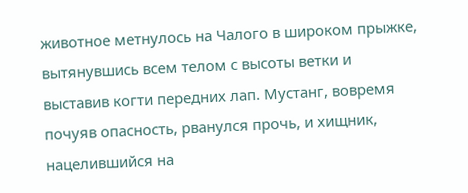животное метнулось на Чалого в широком прыжке, вытянувшись всем телом с высоты ветки и выставив когти передних лап. Мустанг, вовремя почуяв опасность, рванулся прочь, и хищник, нацелившийся на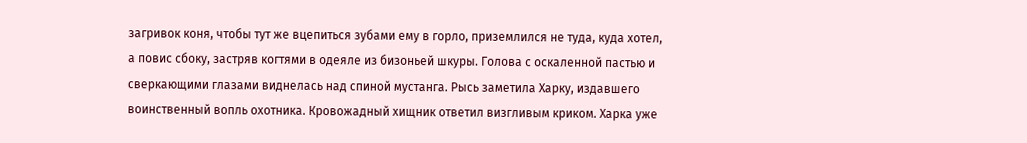загривок коня, чтобы тут же вцепиться зубами ему в горло, приземлился не туда, куда хотел, а повис сбоку, застряв когтями в одеяле из бизоньей шкуры. Голова с оскаленной пастью и сверкающими глазами виднелась над спиной мустанга. Рысь заметила Харку, издавшего воинственный вопль охотника. Кровожадный хищник ответил визгливым криком. Харка уже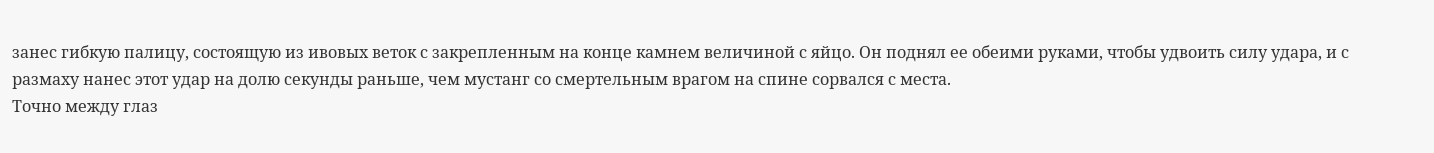занес гибкую палицу, состоящую из ивовых веток с закрепленным на конце камнем величиной с яйцо. Он поднял ее обеими руками, чтобы удвоить силу удара, и с размаху нанес этот удар на долю секунды раньше, чем мустанг со смертельным врагом на спине сорвался с места.
Точно между глаз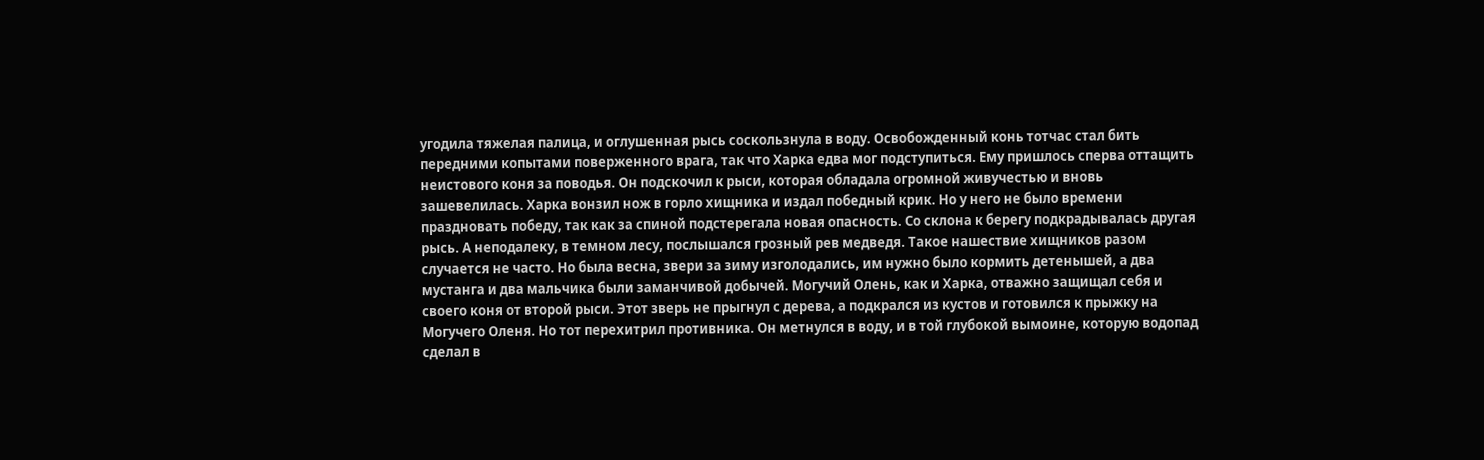угодила тяжелая палица, и оглушенная рысь соскользнула в воду. Освобожденный конь тотчас стал бить передними копытами поверженного врага, так что Харка едва мог подступиться. Ему пришлось сперва оттащить неистового коня за поводья. Он подскочил к рыси, которая обладала огромной живучестью и вновь зашевелилась. Харка вонзил нож в горло хищника и издал победный крик. Но у него не было времени праздновать победу, так как за спиной подстерегала новая опасность. Со склона к берегу подкрадывалась другая рысь. А неподалеку, в темном лесу, послышался грозный рев медведя. Такое нашествие хищников разом случается не часто. Но была весна, звери за зиму изголодались, им нужно было кормить детенышей, а два мустанга и два мальчика были заманчивой добычей. Могучий Олень, как и Харка, отважно защищал себя и своего коня от второй рыси. Этот зверь не прыгнул с дерева, а подкрался из кустов и готовился к прыжку на Могучего Оленя. Но тот перехитрил противника. Он метнулся в воду, и в той глубокой вымоине, которую водопад сделал в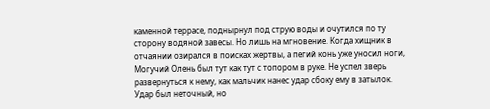каменной террасе, поднырнул под струю воды и очутился по ту сторону водяной завесы. Но лишь на мгновение. Когда хищник в отчаянии озирался в поисках жертвы, а пегий конь уже уносил ноги, Могучий Олень был тут как тут с топором в руке. Не успел зверь развернуться к нему, как мальчик нанес удар сбоку ему в затылок. Удар был неточный, но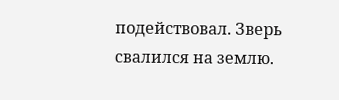подействовал. Зверь свалился на землю.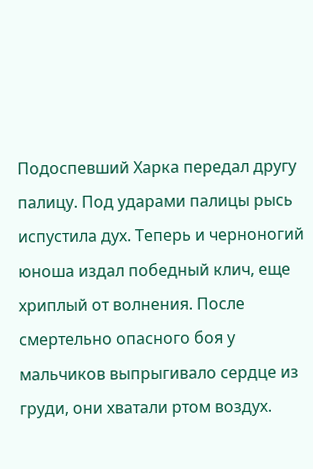Подоспевший Харка передал другу палицу. Под ударами палицы рысь испустила дух. Теперь и черноногий юноша издал победный клич, еще хриплый от волнения. После смертельно опасного боя у мальчиков выпрыгивало сердце из груди, они хватали ртом воздух.